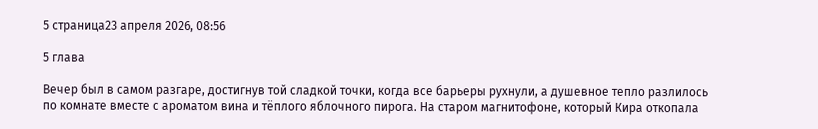5 страница23 апреля 2026, 08:56

5 глава

Вечер был в самом разгаре, достигнув той сладкой точки, когда все барьеры рухнули, а душевное тепло разлилось по комнате вместе с ароматом вина и тёплого яблочного пирога. На старом магнитофоне, который Кира откопала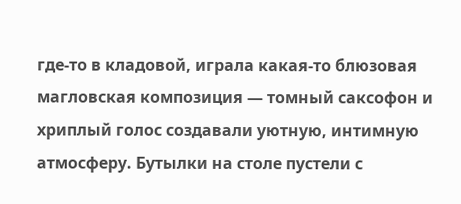где-то в кладовой, играла какая-то блюзовая магловская композиция — томный саксофон и хриплый голос создавали уютную, интимную атмосферу. Бутылки на столе пустели с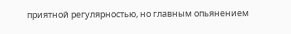приятной регулярностью, но главным опьянением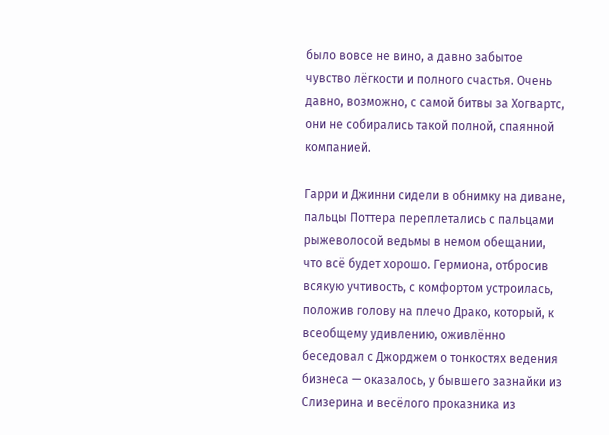было вовсе не вино, а давно забытое чувство лёгкости и полного счастья. Очень давно, возможно, с самой битвы за Хогвартс, они не собирались такой полной, спаянной компанией.

Гарри и Джинни сидели в обнимку на диване, пальцы Поттера переплетались с пальцами рыжеволосой ведьмы в немом обещании, что всё будет хорошо. Гермиона, отбросив всякую учтивость, с комфортом устроилась, положив голову на плечо Драко, который, к всеобщему удивлению, оживлённо беседовал с Джорджем о тонкостях ведения бизнеса — оказалось, у бывшего зазнайки из Слизерина и весёлого проказника из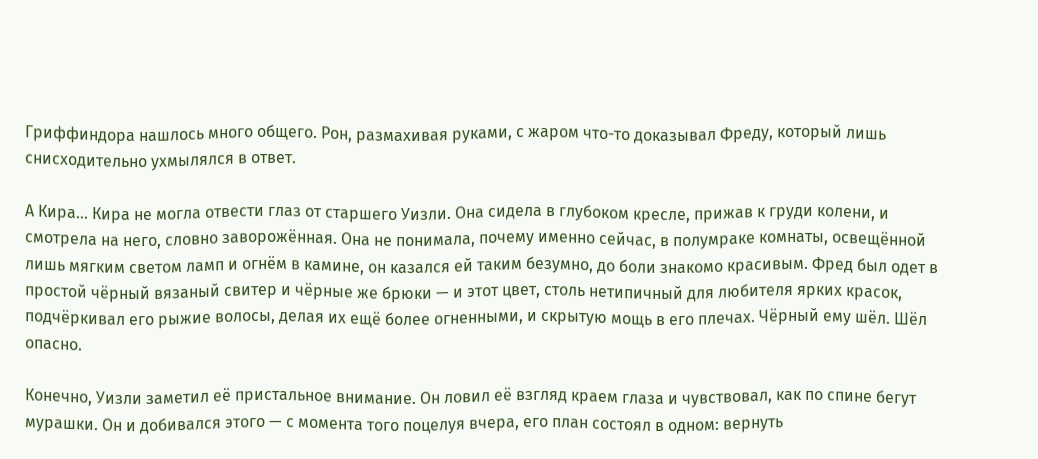Гриффиндора нашлось много общего. Рон, размахивая руками, с жаром что-то доказывал Фреду, который лишь снисходительно ухмылялся в ответ.

А Кира... Кира не могла отвести глаз от старшего Уизли. Она сидела в глубоком кресле, прижав к груди колени, и смотрела на него, словно заворожённая. Она не понимала, почему именно сейчас, в полумраке комнаты, освещённой лишь мягким светом ламп и огнём в камине, он казался ей таким безумно, до боли знакомо красивым. Фред был одет в простой чёрный вязаный свитер и чёрные же брюки — и этот цвет, столь нетипичный для любителя ярких красок, подчёркивал его рыжие волосы, делая их ещё более огненными, и скрытую мощь в его плечах. Чёрный ему шёл. Шёл опасно.

Конечно, Уизли заметил её пристальное внимание. Он ловил её взгляд краем глаза и чувствовал, как по спине бегут мурашки. Он и добивался этого — с момента того поцелуя вчера, его план состоял в одном: вернуть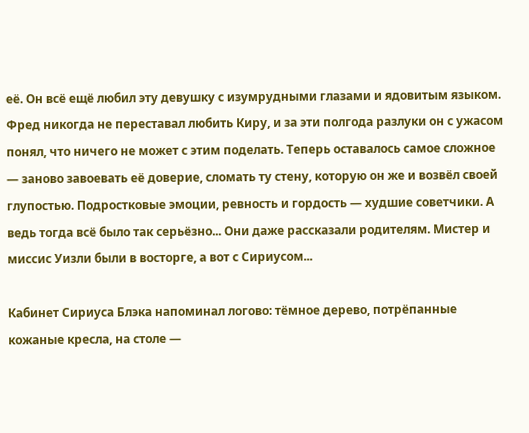её. Он всё ещё любил эту девушку с изумрудными глазами и ядовитым языком. Фред никогда не переставал любить Киру, и за эти полгода разлуки он с ужасом понял, что ничего не может с этим поделать. Теперь оставалось самое сложное — заново завоевать её доверие, сломать ту стену, которую он же и возвёл своей глупостью. Подростковые эмоции, ревность и гордость — худшие советчики. А ведь тогда всё было так серьёзно... Они даже рассказали родителям. Мистер и миссис Уизли были в восторге, а вот с Сириусом...

Кабинет Сириуса Блэка напоминал логово: тёмное дерево, потрёпанные кожаные кресла, на столе —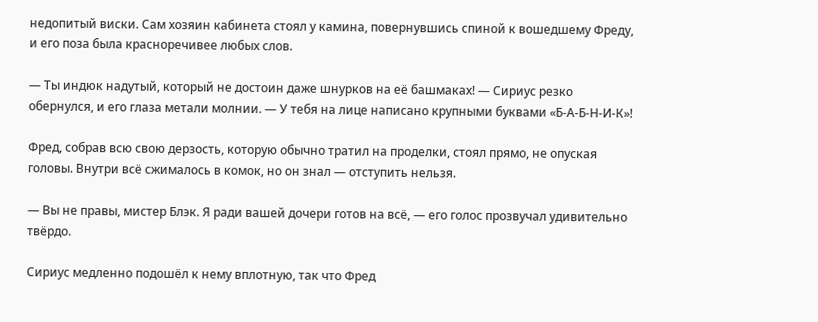недопитый виски. Сам хозяин кабинета стоял у камина, повернувшись спиной к вошедшему Фреду, и его поза была красноречивее любых слов.

— Ты индюк надутый, который не достоин даже шнурков на её башмаках! — Сириус резко обернулся, и его глаза метали молнии. — У тебя на лице написано крупными буквами «Б-А-Б-Н-И-К»!

Фред, собрав всю свою дерзость, которую обычно тратил на проделки, стоял прямо, не опуская головы. Внутри всё сжималось в комок, но он знал — отступить нельзя.

— Вы не правы, мистер Блэк. Я ради вашей дочери готов на всё, — его голос прозвучал удивительно твёрдо.

Сириус медленно подошёл к нему вплотную, так что Фред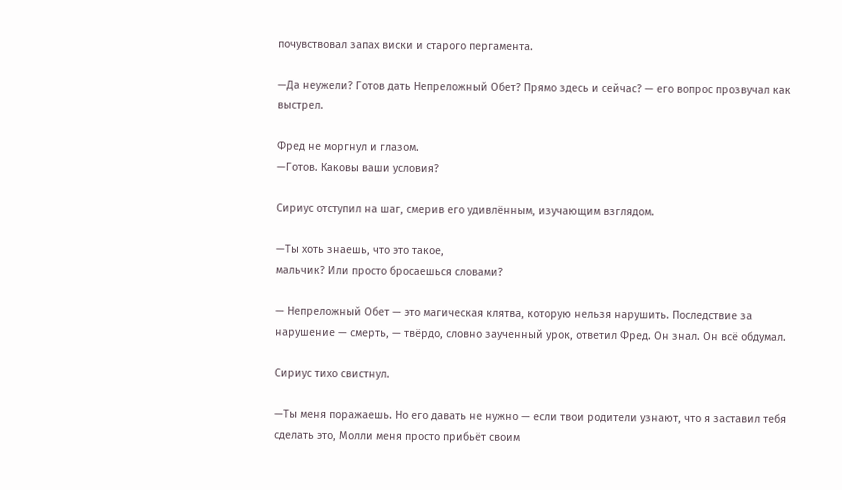почувствовал запах виски и старого пергамента.

—Да неужели? Готов дать Непреложный Обет? Прямо здесь и сейчас? — его вопрос прозвучал как выстрел.

Фред не моргнул и глазом.
—Готов. Каковы ваши условия?

Сириус отступил на шаг, смерив его удивлённым, изучающим взглядом.

—Ты хоть знаешь, что это такое,
мальчик? Или просто бросаешься словами?

— Непреложный Обет — это магическая клятва, которую нельзя нарушить. Последствие за нарушение — смерть, — твёрдо, словно заученный урок, ответил Фред. Он знал. Он всё обдумал.

Сириус тихо свистнул.

—Ты меня поражаешь. Но его давать не нужно — если твои родители узнают, что я заставил тебя сделать это, Молли меня просто прибьёт своим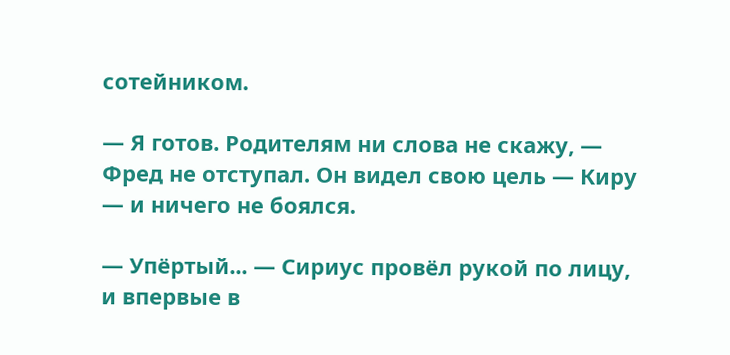сотейником.

— Я готов. Родителям ни слова не скажу, — Фред не отступал. Он видел свою цель — Киру — и ничего не боялся.

— Упёртый... — Сириус провёл рукой по лицу, и впервые в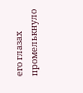его глазах промелькнуло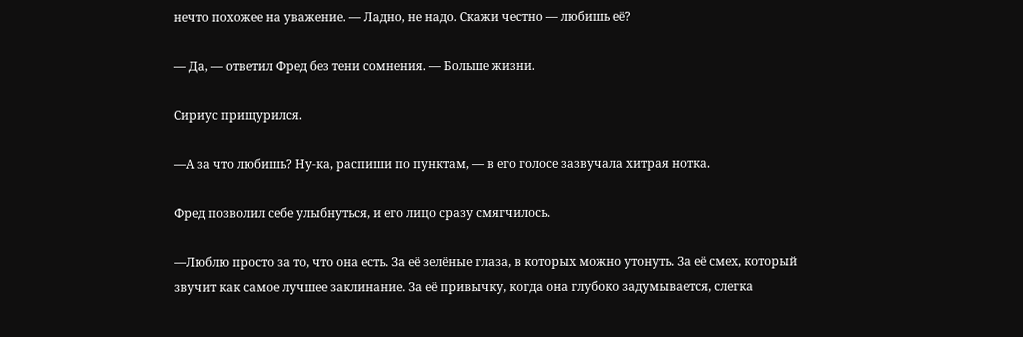нечто похожее на уважение. — Ладно, не надо. Скажи честно — любишь её?

— Да, — ответил Фред без тени сомнения. — Больше жизни.

Сириус прищурился.

—А за что любишь? Ну-ка, распиши по пунктам, — в его голосе зазвучала хитрая нотка.

Фред позволил себе улыбнуться, и его лицо сразу смягчилось.

—Люблю просто за то, что она есть. За её зелёные глаза, в которых можно утонуть. За её смех, который звучит как самое лучшее заклинание. За её привычку, когда она глубоко задумывается, слегка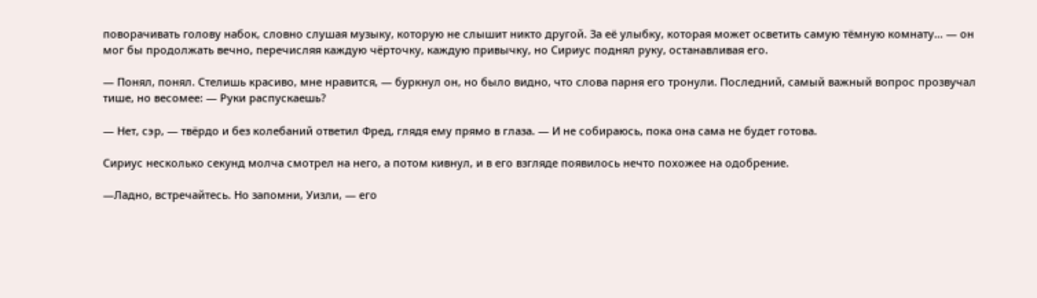поворачивать голову набок, словно слушая музыку, которую не слышит никто другой. За её улыбку, которая может осветить самую тёмную комнату... — он мог бы продолжать вечно, перечисляя каждую чёрточку, каждую привычку, но Сириус поднял руку, останавливая его.

— Понял, понял. Стелишь красиво, мне нравится, — буркнул он, но было видно, что слова парня его тронули. Последний, самый важный вопрос прозвучал тише, но весомее: — Руки распускаешь?

— Нет, сэр, — твёрдо и без колебаний ответил Фред, глядя ему прямо в глаза. — И не собираюсь, пока она сама не будет готова.

Сириус несколько секунд молча смотрел на него, а потом кивнул, и в его взгляде появилось нечто похожее на одобрение.

—Ладно, встречайтесь. Но запомни, Уизли, — его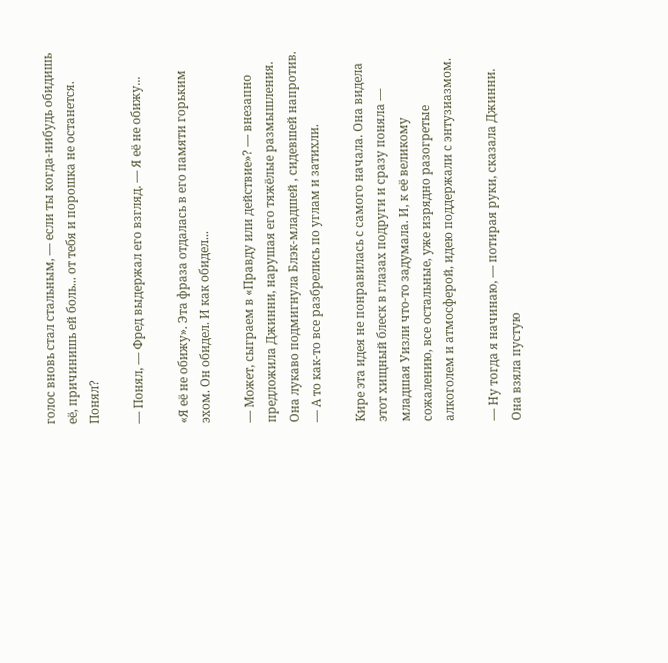голос вновь стал стальным, — если ты когда-нибудь обидишь её, причинишь ей боль... от тебя и порошка не останется. Понял?

— Понял, — Фред выдержал его взгляд. — Я её не обижу...

«Я её не обижу». Эта фраза отдалась в его памяти горьким эхом. Он обидел. И как обидел...

— Может, сыграем в «Правду или действие»? — внезапно предложила Джинни, нарушая его тяжёлые размышления. Она лукаво подмигнула Блэк-младшей , сидевшей напротив. — А то как-то все разбрелись по углам и затихли.

Кире эта идея не понравилась с самого начала. Она видела этот хищный блеск в глазах подруги и сразу поняла — младшая Уизли что-то задумала. И, к её великому сожалению, все остальные, уже изрядно разогретые алкоголем и атмосферой, идею поддержали с энтузиазмом.

— Ну тогда я начинаю, — потирая руки, сказала Джинни. Она взяла пустую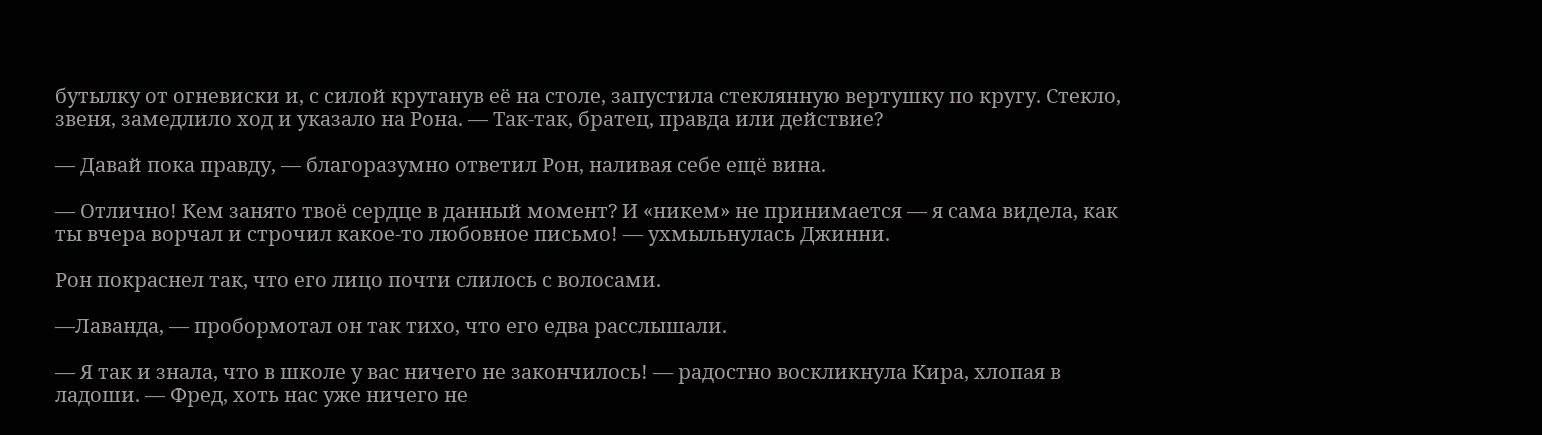бутылку от огневиски и, с силой крутанув её на столе, запустила стеклянную вертушку по кругу. Стекло, звеня, замедлило ход и указало на Рона. — Так-так, братец, правда или действие?

— Давай пока правду, — благоразумно ответил Рон, наливая себе ещё вина.

— Отлично! Кем занято твоё сердце в данный момент? И «никем» не принимается — я сама видела, как ты вчера ворчал и строчил какое-то любовное письмо! — ухмыльнулась Джинни.

Рон покраснел так, что его лицо почти слилось с волосами.

—Лаванда, — пробормотал он так тихо, что его едва расслышали.

— Я так и знала, что в школе у вас ничего не закончилось! — радостно воскликнула Кира, хлопая в ладоши. — Фред, хоть нас уже ничего не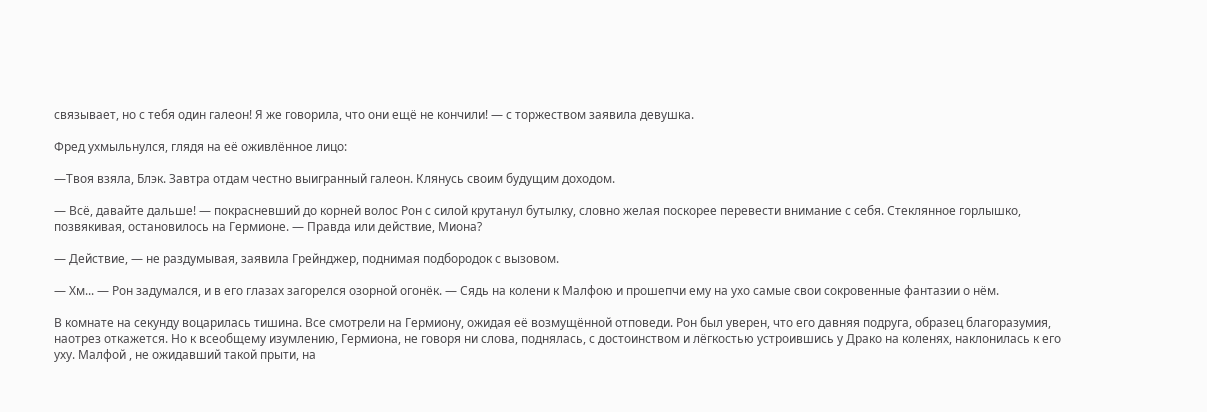связывает, но с тебя один галеон! Я же говорила, что они ещё не кончили! — с торжеством заявила девушка.

Фред ухмыльнулся, глядя на её оживлённое лицо:

—Твоя взяла, Блэк. Завтра отдам честно выигранный галеон. Клянусь своим будущим доходом.

— Всё, давайте дальше! — покрасневший до корней волос Рон с силой крутанул бутылку, словно желая поскорее перевести внимание с себя. Стеклянное горлышко, позвякивая, остановилось на Гермионе. — Правда или действие, Миона?

— Действие, — не раздумывая, заявила Грейнджер, поднимая подбородок с вызовом.

— Хм... — Рон задумался, и в его глазах загорелся озорной огонёк. — Сядь на колени к Малфою и прошепчи ему на ухо самые свои сокровенные фантазии о нём.

В комнате на секунду воцарилась тишина. Все смотрели на Гермиону, ожидая её возмущённой отповеди. Рон был уверен, что его давняя подруга, образец благоразумия, наотрез откажется. Но к всеобщему изумлению, Гермиона, не говоря ни слова, поднялась, с достоинством и лёгкостью устроившись у Драко на коленях, наклонилась к его уху. Малфой , не ожидавший такой прыти, на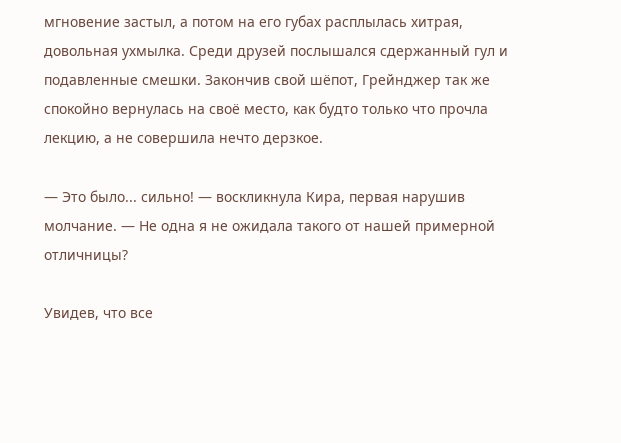мгновение застыл, а потом на его губах расплылась хитрая, довольная ухмылка. Среди друзей послышался сдержанный гул и подавленные смешки. Закончив свой шёпот, Грейнджер так же спокойно вернулась на своё место, как будто только что прочла лекцию, а не совершила нечто дерзкое.

— Это было... сильно! — воскликнула Кира, первая нарушив молчание. — Не одна я не ожидала такого от нашей примерной отличницы?

Увидев, что все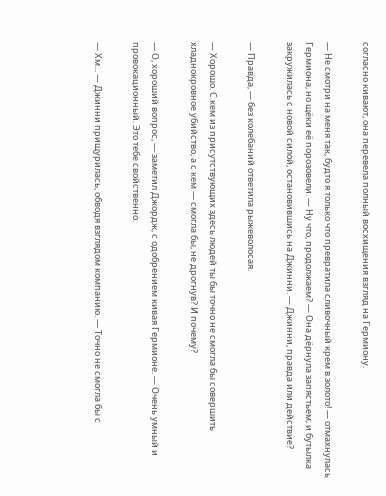согласно кивают, она перевела полный восхищения взгляд на Гермиону.

— Не смотри на меня так, будто я только что превратила сливочный крем в золото! — отмахнулась Гермиона, но щёки её порозовели. — Ну что, продолжаем? — Она дёрнула запястьем, и бутылка закружилась с новой силой, остановившись на Джинни. — Джинни, правда или действие?

— Правда, — без колебаний ответила рыжеволосая.

— Хорошо. С кем из присутствующих здесь людей ты бы точно не смогла бы совершить хладнокровное убийство, а с кем — смогла бы, не дрогнув? И почему?

— О, хороший вопрос, — заметил Джордж, с одобрением кивая Гермионе. — Очень умный и провокационный. Это тебе свойственно.

— Хм... — Джинни прищурилась, обводя взглядом компанию. — Точно не смогла бы с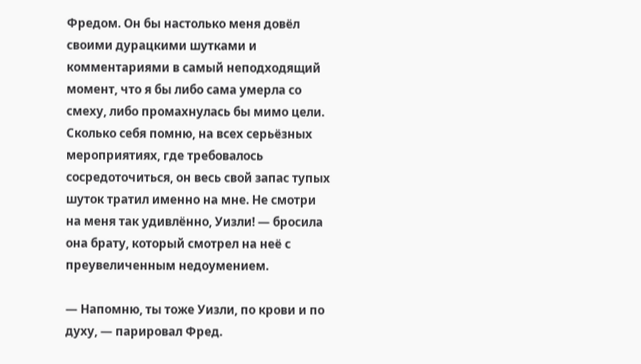Фредом. Он бы настолько меня довёл своими дурацкими шутками и комментариями в самый неподходящий момент, что я бы либо сама умерла со смеху, либо промахнулась бы мимо цели. Сколько себя помню, на всех серьёзных мероприятиях, где требовалось сосредоточиться, он весь свой запас тупых шуток тратил именно на мне. Не смотри на меня так удивлённо, Уизли! — бросила она брату, который смотрел на неё с преувеличенным недоумением.

— Напомню, ты тоже Уизли, по крови и по духу, — парировал Фред.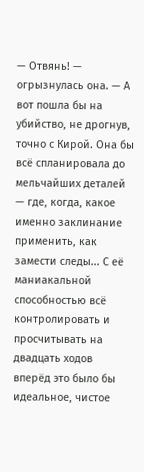— Отвянь! — огрызнулась она. — А вот пошла бы на убийство, не дрогнув, точно с Кирой. Она бы всё спланировала до мельчайших деталей — где, когда, какое именно заклинание применить, как замести следы... С её маниакальной способностью всё контролировать и просчитывать на двадцать ходов вперёд это было бы идеальное, чистое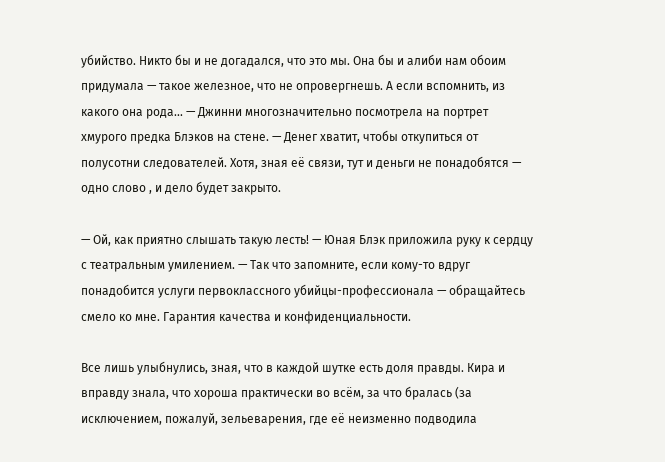убийство. Никто бы и не догадался, что это мы. Она бы и алиби нам обоим придумала — такое железное, что не опровергнешь. А если вспомнить, из какого она рода... — Джинни многозначительно посмотрела на портрет хмурого предка Блэков на стене. — Денег хватит, чтобы откупиться от полусотни следователей. Хотя, зная её связи, тут и деньги не понадобятся — одно слово , и дело будет закрыто.

— Ой, как приятно слышать такую лесть! — Юная Блэк приложила руку к сердцу с театральным умилением. — Так что запомните, если кому-то вдруг понадобится услуги первоклассного убийцы-профессионала — обращайтесь смело ко мне. Гарантия качества и конфиденциальности.

Все лишь улыбнулись, зная, что в каждой шутке есть доля правды. Кира и вправду знала, что хороша практически во всём, за что бралась (за исключением, пожалуй, зельеварения, где её неизменно подводила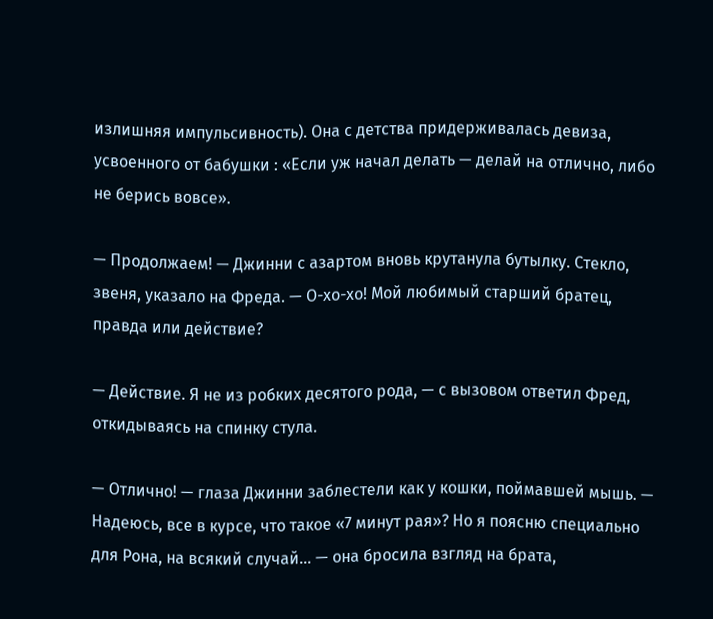излишняя импульсивность). Она с детства придерживалась девиза, усвоенного от бабушки : «Если уж начал делать — делай на отлично, либо не берись вовсе».

— Продолжаем! — Джинни с азартом вновь крутанула бутылку. Стекло, звеня, указало на Фреда. — О-хо-хо! Мой любимый старший братец, правда или действие?

— Действие. Я не из робких десятого рода, — с вызовом ответил Фред, откидываясь на спинку стула.

— Отлично! — глаза Джинни заблестели как у кошки, поймавшей мышь. — Надеюсь, все в курсе, что такое «7 минут рая»? Но я поясню специально для Рона, на всякий случай... — она бросила взгляд на брата,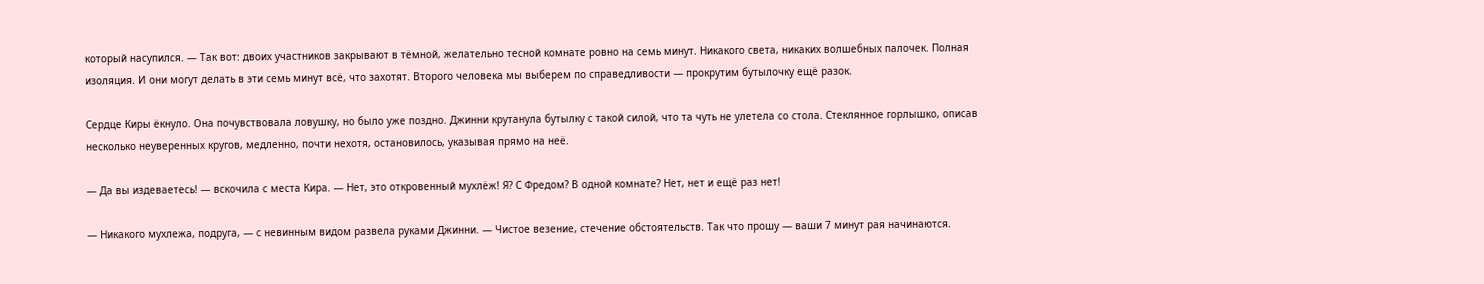который насупился. — Так вот: двоих участников закрывают в тёмной, желательно тесной комнате ровно на семь минут. Никакого света, никаких волшебных палочек. Полная изоляция. И они могут делать в эти семь минут всё, что захотят. Второго человека мы выберем по справедливости — прокрутим бутылочку ещё разок.

Сердце Киры ёкнуло. Она почувствовала ловушку, но было уже поздно. Джинни крутанула бутылку с такой силой, что та чуть не улетела со стола. Стеклянное горлышко, описав несколько неуверенных кругов, медленно, почти нехотя, остановилось, указывая прямо на неё.

— Да вы издеваетесь! — вскочила с места Кира. — Нет, это откровенный мухлёж! Я? С Фредом? В одной комнате? Нет, нет и ещё раз нет!

— Никакого мухлежа, подруга, — с невинным видом развела руками Джинни. — Чистое везение, стечение обстоятельств. Так что прошу — ваши 7 минут рая начинаются.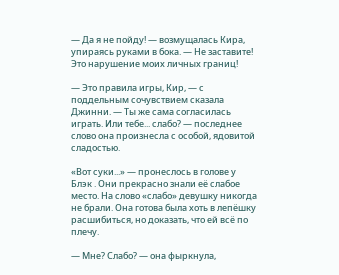— Да я не пойду! — возмущалась Кира, упираясь руками в бока. — Не заставите! Это нарушение моих личных границ!

— Это правила игры, Кир, — с поддельным сочувствием сказала Джинни. — Ты же сама согласилась играть. Или тебе... слабо? — последнее слово она произнесла с особой, ядовитой сладостью.

«Вот суки...» — пронеслось в голове у Блэк . Они прекрасно знали её слабое место. На слово «слабо» девушку никогда не брали. Она готова была хоть в лепёшку расшибиться, но доказать, что ей всё по плечу.

— Мне? Слабо? — она фыркнула,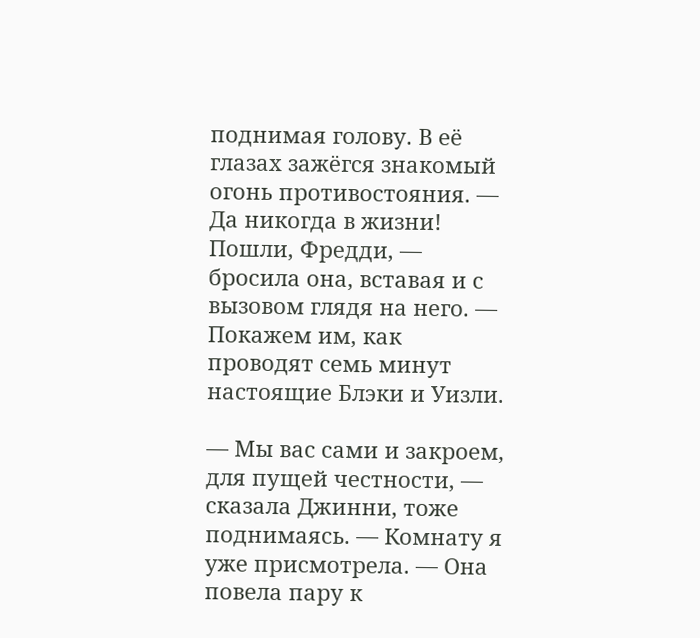поднимая голову. В её глазах зажёгся знакомый огонь противостояния. — Да никогда в жизни! Пошли, Фредди, — бросила она, вставая и с вызовом глядя на него. — Покажем им, как проводят семь минут настоящие Блэки и Уизли.

— Мы вас сами и закроем, для пущей честности, — сказала Джинни, тоже поднимаясь. — Комнату я уже присмотрела. — Она повела пару к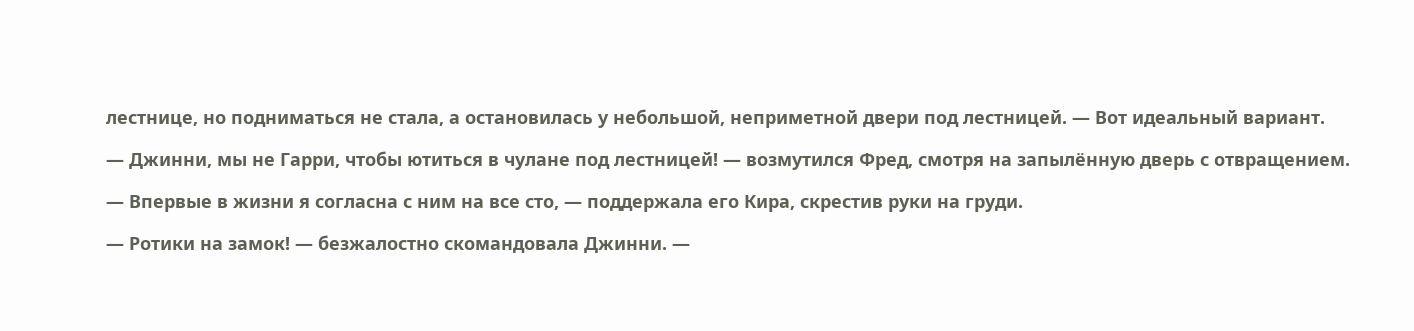лестнице, но подниматься не стала, а остановилась у небольшой, неприметной двери под лестницей. — Вот идеальный вариант.

— Джинни, мы не Гарри, чтобы ютиться в чулане под лестницей! — возмутился Фред, смотря на запылённую дверь с отвращением.

— Впервые в жизни я согласна с ним на все сто, — поддержала его Кира, скрестив руки на груди.

— Ротики на замок! — безжалостно скомандовала Джинни. —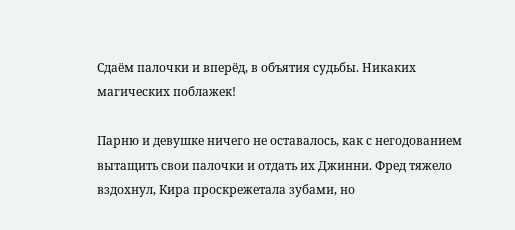Сдаём палочки и вперёд, в объятия судьбы. Никаких магических поблажек!

Парню и девушке ничего не оставалось, как с негодованием вытащить свои палочки и отдать их Джинни. Фред тяжело вздохнул, Кира проскрежетала зубами, но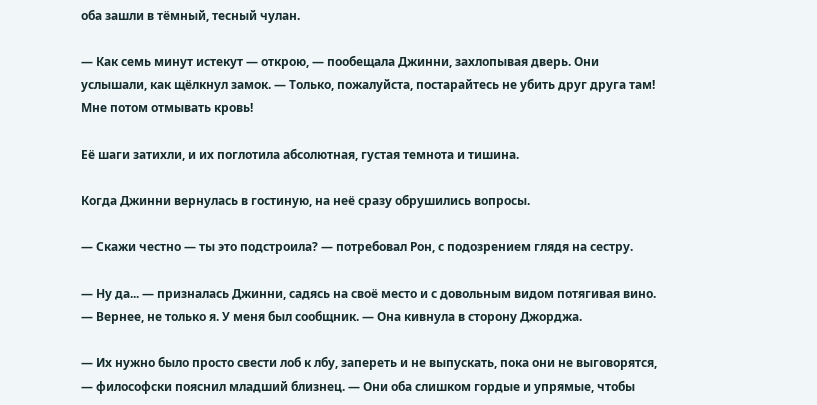оба зашли в тёмный, тесный чулан.

— Как семь минут истекут — открою, — пообещала Джинни, захлопывая дверь. Они услышали, как щёлкнул замок. — Только, пожалуйста, постарайтесь не убить друг друга там! Мне потом отмывать кровь!

Её шаги затихли, и их поглотила абсолютная, густая темнота и тишина.

Когда Джинни вернулась в гостиную, на неё сразу обрушились вопросы.

— Скажи честно — ты это подстроила? — потребовал Рон, с подозрением глядя на сестру.

— Ну да... — призналась Джинни, садясь на своё место и с довольным видом потягивая вино. — Вернее, не только я. У меня был сообщник. — Она кивнула в сторону Джорджа.

— Их нужно было просто свести лоб к лбу, запереть и не выпускать, пока они не выговорятся, — философски пояснил младший близнец. — Они оба слишком гордые и упрямые, чтобы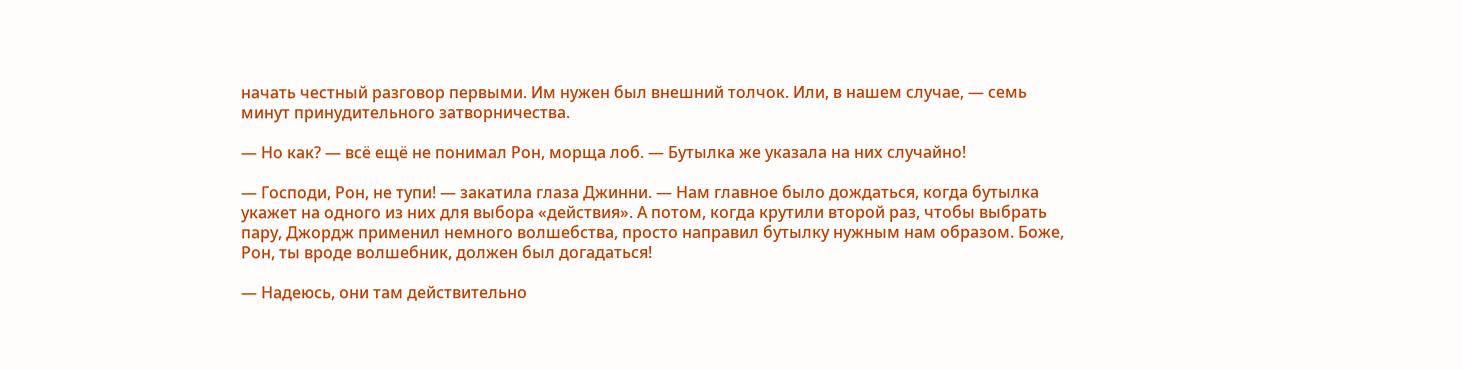начать честный разговор первыми. Им нужен был внешний толчок. Или, в нашем случае, — семь минут принудительного затворничества.

— Но как? — всё ещё не понимал Рон, морща лоб. — Бутылка же указала на них случайно!

— Господи, Рон, не тупи! — закатила глаза Джинни. — Нам главное было дождаться, когда бутылка укажет на одного из них для выбора «действия». А потом, когда крутили второй раз, чтобы выбрать пару, Джордж применил немного волшебства, просто направил бутылку нужным нам образом. Боже, Рон, ты вроде волшебник, должен был догадаться!

— Надеюсь, они там действительно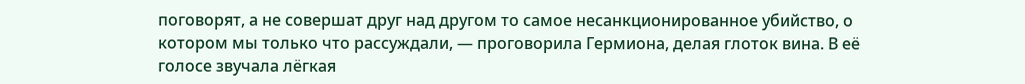поговорят, а не совершат друг над другом то самое несанкционированное убийство, о котором мы только что рассуждали, — проговорила Гермиона, делая глоток вина. В её голосе звучала лёгкая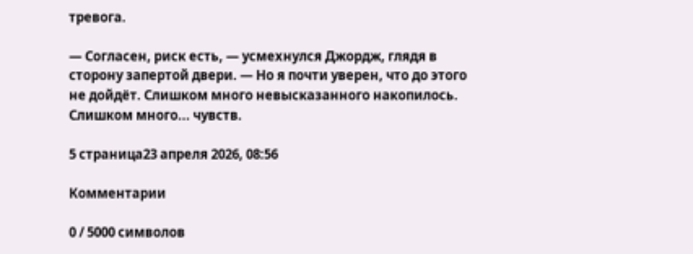тревога.

— Согласен, риск есть, — усмехнулся Джордж, глядя в сторону запертой двери. — Но я почти уверен, что до этого не дойдёт. Слишком много невысказанного накопилось. Слишком много... чувств.

5 страница23 апреля 2026, 08:56

Комментарии

0 / 5000 символов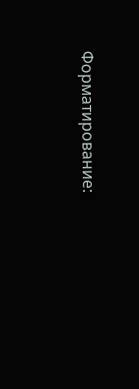Форматирование: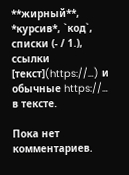**жирный**, *курсив*, `код`, списки (- / 1.), ссылки [текст](https://…) и обычные https://… в тексте.

Пока нет комментариев.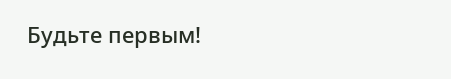Будьте первым!